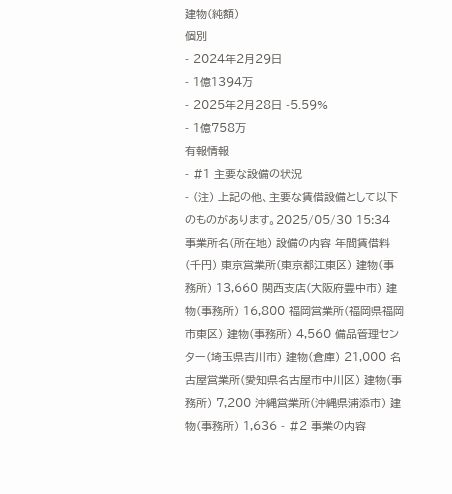建物(純額)
個別
- 2024年2月29日
- 1億1394万
- 2025年2月28日 -5.59%
- 1億758万
有報情報
- #1 主要な設備の状況
- (注) 上記の他、主要な賃借設備として以下のものがあります。2025/05/30 15:34
事業所名(所在地) 設備の内容 年間賃借料(千円) 東京営業所(東京都江東区) 建物(事務所) 13,660 関西支店(大阪府豊中市) 建物(事務所) 16,800 福岡営業所(福岡県福岡市東区) 建物(事務所) 4,560 備品管理センター(埼玉県吉川市) 建物(倉庫) 21,000 名古屋営業所(愛知県名古屋市中川区) 建物(事務所) 7,200 沖縄営業所(沖縄県浦添市) 建物(事務所) 1,636 - #2 事業の内容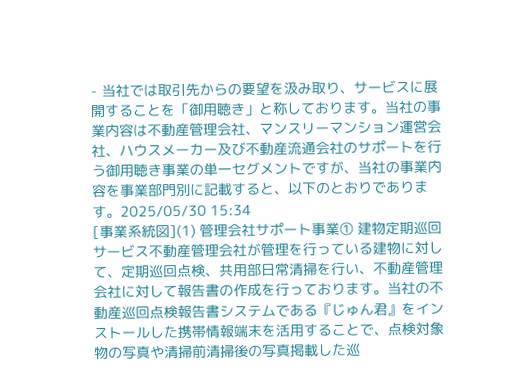- 当社では取引先からの要望を汲み取り、サービスに展開することを「御用聴き」と称しております。当社の事業内容は不動産管理会社、マンスリーマンション運営会社、ハウスメーカー及び不動産流通会社のサポートを行う御用聴き事業の単一セグメントですが、当社の事業内容を事業部門別に記載すると、以下のとおりであります。2025/05/30 15:34
[事業系統図](1) 管理会社サポート事業① 建物定期巡回サービス不動産管理会社が管理を行っている建物に対して、定期巡回点検、共用部日常清掃を行い、不動産管理会社に対して報告書の作成を行っております。当社の不動産巡回点検報告書システムである『じゅん君』をインストールした携帯情報端末を活用することで、点検対象物の写真や清掃前清掃後の写真掲載した巡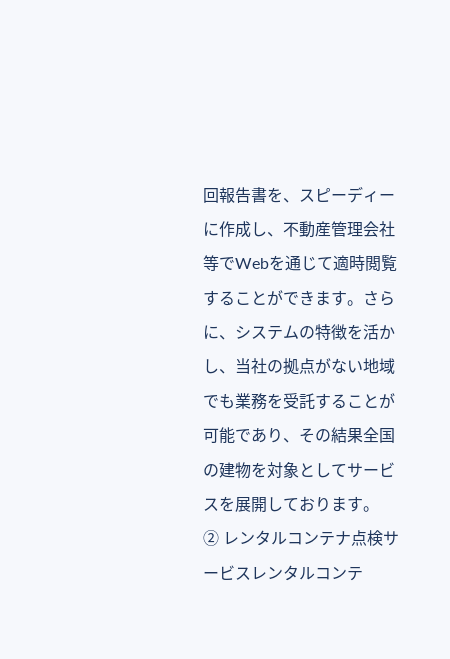回報告書を、スピーディーに作成し、不動産管理会社等でWebを通じて適時閲覧することができます。さらに、システムの特徴を活かし、当社の拠点がない地域でも業務を受託することが可能であり、その結果全国の建物を対象としてサービスを展開しております。
② レンタルコンテナ点検サービスレンタルコンテ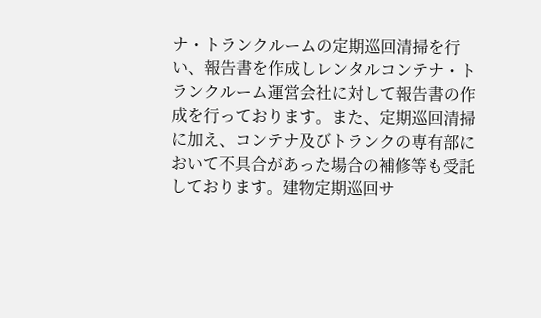ナ・トランクルームの定期巡回清掃を行い、報告書を作成しレンタルコンテナ・トランクルーム運営会社に対して報告書の作成を行っております。また、定期巡回清掃に加え、コンテナ及びトランクの専有部において不具合があった場合の補修等も受託しております。建物定期巡回サ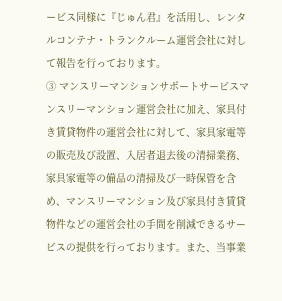ービス同様に『じゅん君』を活用し、レンタルコンテナ・トランクルーム運営会社に対して報告を行っております。
③ マンスリーマンションサポートサービスマンスリーマンション運営会社に加え、家具付き賃貸物件の運営会社に対して、家具家電等の販売及び設置、入居者退去後の清掃業務、家具家電等の備品の清掃及び一時保管を含め、マンスリーマンション及び家具付き賃貸物件などの運営会社の手間を削減できるサービスの提供を行っております。また、当事業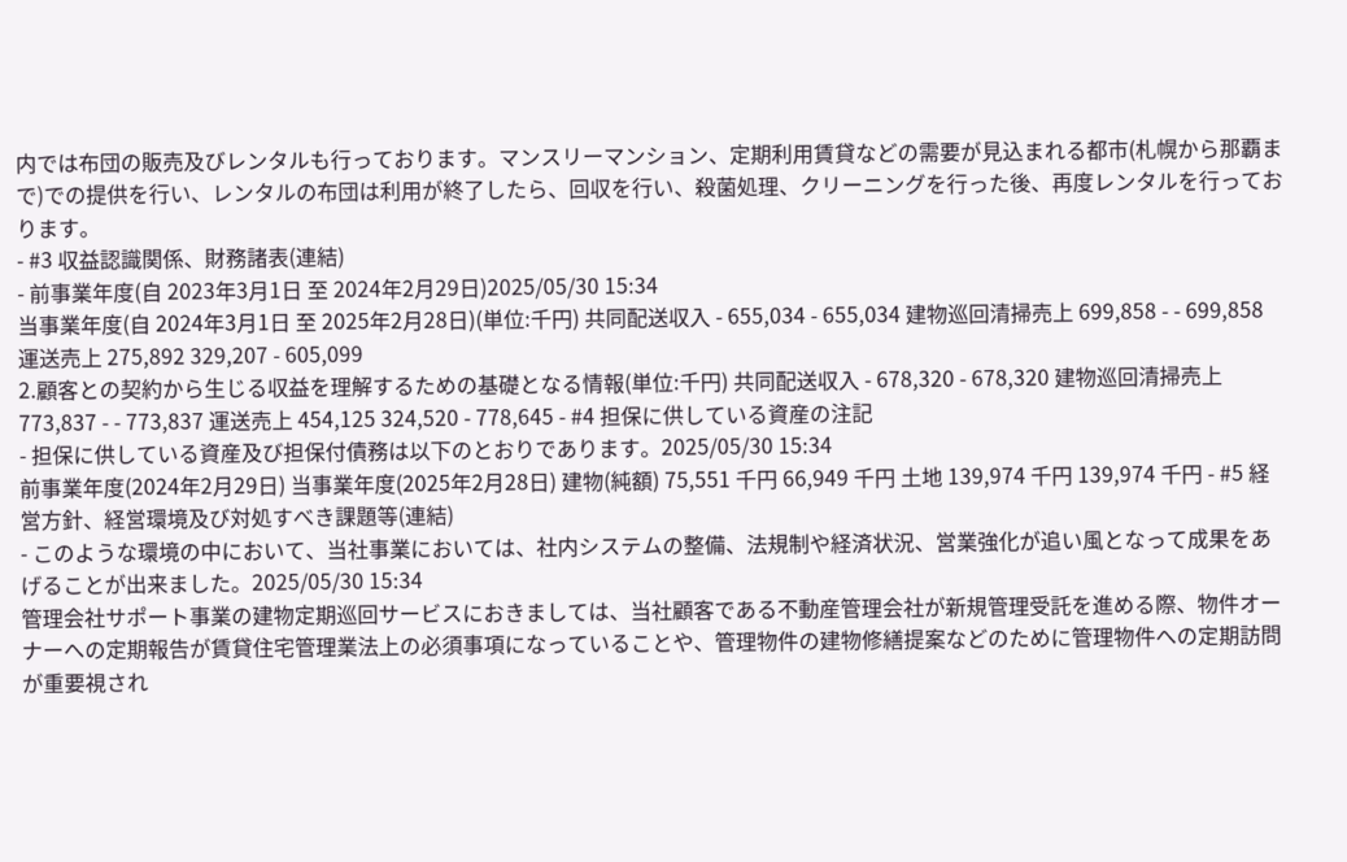内では布団の販売及びレンタルも行っております。マンスリーマンション、定期利用賃貸などの需要が見込まれる都市(札幌から那覇まで)での提供を行い、レンタルの布団は利用が終了したら、回収を行い、殺菌処理、クリーニングを行った後、再度レンタルを行っております。
- #3 収益認識関係、財務諸表(連結)
- 前事業年度(自 2023年3月1日 至 2024年2月29日)2025/05/30 15:34
当事業年度(自 2024年3月1日 至 2025年2月28日)(単位:千円) 共同配送収入 - 655,034 - 655,034 建物巡回清掃売上 699,858 - - 699,858 運送売上 275,892 329,207 - 605,099
2.顧客との契約から生じる収益を理解するための基礎となる情報(単位:千円) 共同配送収入 - 678,320 - 678,320 建物巡回清掃売上 773,837 - - 773,837 運送売上 454,125 324,520 - 778,645 - #4 担保に供している資産の注記
- 担保に供している資産及び担保付債務は以下のとおりであります。2025/05/30 15:34
前事業年度(2024年2月29日) 当事業年度(2025年2月28日) 建物(純額) 75,551 千円 66,949 千円 土地 139,974 千円 139,974 千円 - #5 経営方針、経営環境及び対処すべき課題等(連結)
- このような環境の中において、当社事業においては、社内システムの整備、法規制や経済状況、営業強化が追い風となって成果をあげることが出来ました。2025/05/30 15:34
管理会社サポート事業の建物定期巡回サービスにおきましては、当社顧客である不動産管理会社が新規管理受託を進める際、物件オーナーへの定期報告が賃貸住宅管理業法上の必須事項になっていることや、管理物件の建物修繕提案などのために管理物件への定期訪問が重要視され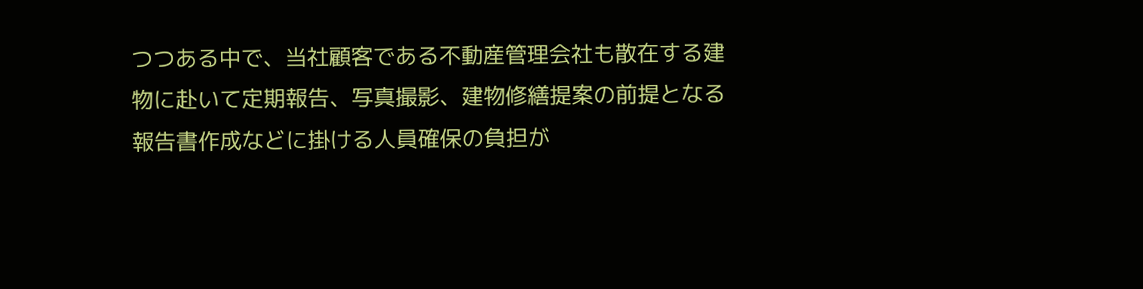つつある中で、当社顧客である不動産管理会社も散在する建物に赴いて定期報告、写真撮影、建物修繕提案の前提となる報告書作成などに掛ける人員確保の負担が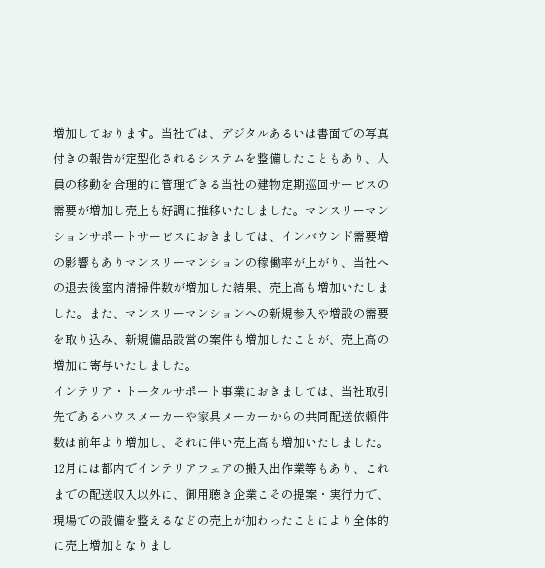増加しております。当社では、デジタルあるいは書面での写真付きの報告が定型化されるシステムを整備したこともあり、人員の移動を合理的に管理できる当社の建物定期巡回サービスの需要が増加し売上も好調に推移いたしました。マンスリーマンションサポートサービスにおきましては、インバウンド需要増の影響もありマンスリーマンションの稼働率が上がり、当社への退去後室内清掃件数が増加した結果、売上高も増加いたしました。また、マンスリーマンションへの新規参入や増設の需要を取り込み、新規備品設営の案件も増加したことが、売上高の増加に寄与いたしました。
インテリア・トータルサポート事業におきましては、当社取引先であるハウスメーカーや家具メーカーからの共同配送依頼件数は前年より増加し、それに伴い売上高も増加いたしました。12月には都内でインテリアフェアの搬入出作業等もあり、これまでの配送収入以外に、御用聴き企業こその提案・実行力で、現場での設備を整えるなどの売上が加わったことにより全体的に売上増加となりまし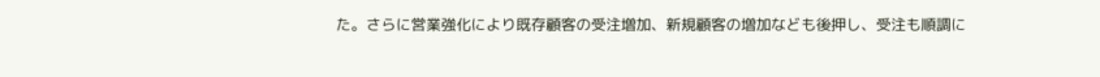た。さらに営業強化により既存顧客の受注増加、新規顧客の増加なども後押し、受注も順調に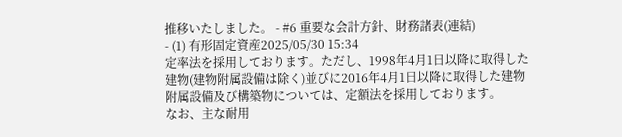推移いたしました。 - #6 重要な会計方針、財務諸表(連結)
- (1) 有形固定資産2025/05/30 15:34
定率法を採用しております。ただし、1998年4月1日以降に取得した建物(建物附属設備は除く)並びに2016年4月1日以降に取得した建物附属設備及び構築物については、定額法を採用しております。
なお、主な耐用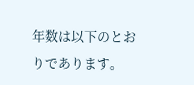年数は以下のとおりであります。